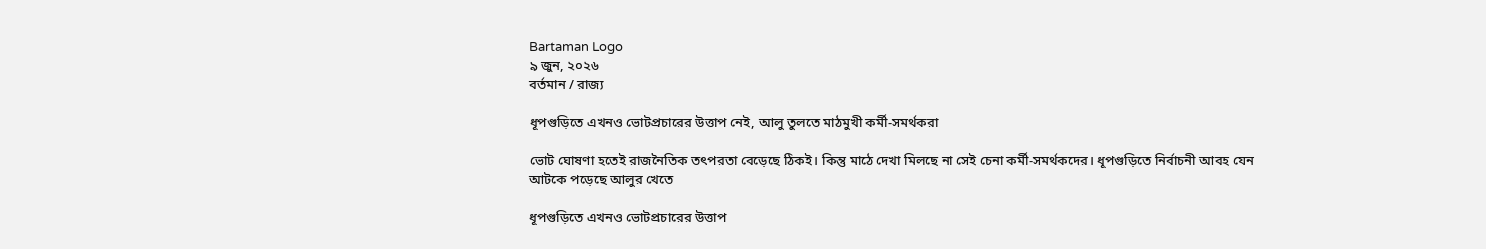Bartaman Logo
৯ জুন, ২০২৬
বর্তমান / রাজ্য

ধূপগুড়িতে এখনও ভোটপ্রচারের উত্তাপ নেই, আলু তুলতে মাঠমুখী কর্মী-সমর্থকরা

ভোট ঘোষণা হতেই রাজনৈতিক তৎপরতা বেড়েছে ঠিকই। কিন্তু মাঠে দেখা মিলছে না সেই চেনা কর্মী-সমর্থকদের। ধূপগুড়িতে নির্বাচনী আবহ যেন আটকে পড়েছে আলুর খেতে

ধূপগুড়িতে এখনও ভোটপ্রচারের উত্তাপ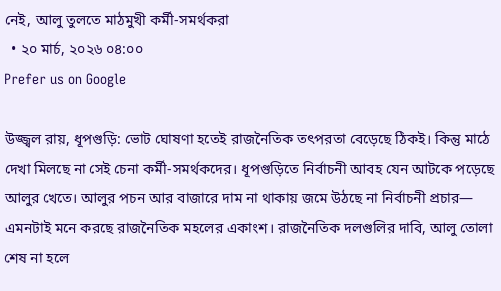নেই, আলু তুলতে মাঠমুখী কর্মী-সমর্থকরা
  • ২০ মার্চ, ২০২৬ ০৪:০০
Prefer us on Google

উজ্জ্বল রায়, ধূপগুড়ি: ভোট ঘোষণা হতেই রাজনৈতিক তৎপরতা বেড়েছে ঠিকই। কিন্তু মাঠে দেখা মিলছে না সেই চেনা কর্মী-সমর্থকদের। ধূপগুড়িতে নির্বাচনী আবহ যেন আটকে পড়েছে আলুর খেতে। আলুর পচন আর বাজারে দাম না থাকায় জমে উঠছে না নির্বাচনী প্রচার— এমনটাই মনে করছে রাজনৈতিক মহলের একাংশ। রাজনৈতিক দলগুলির দাবি, আলু তোলা শেষ না হলে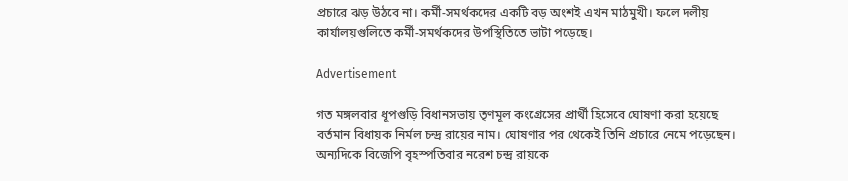প্রচারে ঝড় উঠবে না। কর্মী-সমর্থকদের একটি বড় অংশই এখন মাঠমুখী। ফলে দলীয় কার্যালয়গুলিতে কর্মী-সমর্থকদের উপস্থিতিতে ভাটা পড়েছে।

Advertisement

গত মঙ্গলবার ধূপগুড়ি বিধানসভায় তৃণমূল কংগ্রেসের প্রার্থী হিসেবে ঘোষণা করা হয়েছে বর্তমান বিধায়ক নির্মল চন্দ্র রায়ের নাম। ঘোষণার পর থেকেই তিনি প্রচারে নেমে পড়েছেন। অন্যদিকে বিজেপি বৃহস্পতিবার নরেশ চন্দ্র রায়কে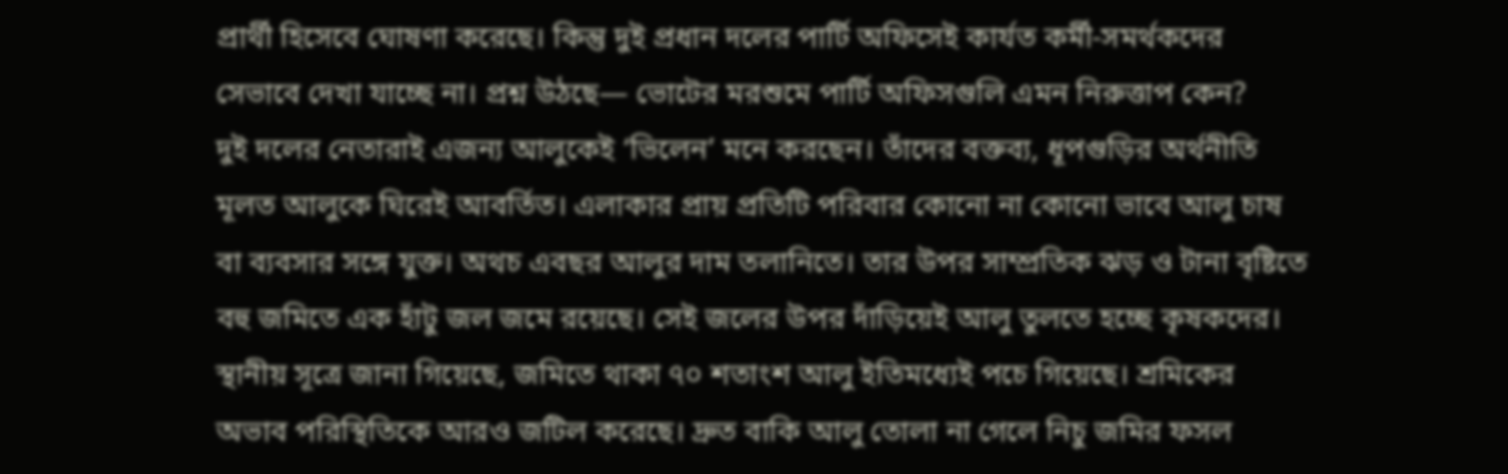প্রার্থী হিসেবে ঘোষণা করেছে। কিন্তু দুই প্রধান দলের পার্টি অফিসেই কার্যত কর্মী-সমর্থকদের সেভাবে দেখা যাচ্ছে না। প্রশ্ন উঠছে— ভোটের মরশুমে পার্টি অফিসগুলি এমন নিরুত্তাপ কেন?
দুই দলের নেতারাই এজন্য আলুকেই ‘ভিলেন’ মনে করছেন। তাঁদের বক্তব্য, ধূপগুড়ির অর্থনীতি মূলত আলুকে ঘিরেই আবর্তিত। এলাকার প্রায় প্রতিটি পরিবার কোনো না কোনো ভাবে আলু চাষ বা ব্যবসার সঙ্গে যুক্ত। অথচ এবছর আলুর দাম তলানিতে। তার উপর সাম্প্রতিক ঝড় ও টানা বৃষ্টিতে বহু জমিতে এক হাঁটু জল জমে রয়েছে। সেই জলের উপর দাঁড়িয়েই আলু তুলতে হচ্ছে কৃষকদের।
স্থানীয় সূত্রে জানা গিয়েছে, জমিতে থাকা ৭০ শতাংশ আলু ইতিমধ্যেই পচে গিয়েছে। শ্রমিকের অভাব পরিস্থিতিকে আরও জটিল করেছে। দ্রুত বাকি আলু তোলা না গেলে নিচু জমির ফসল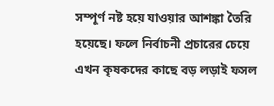সম্পূর্ণ নষ্ট হয়ে যাওয়ার আশঙ্কা তৈরি হয়েছে। ফলে নির্বাচনী প্রচারের চেয়ে এখন কৃষকদের কাছে বড় লড়াই ফসল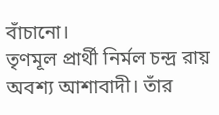বাঁচানো।
তৃণমূল প্রার্থী নির্মল চন্দ্র রায় অবশ্য আশাবাদী। তাঁর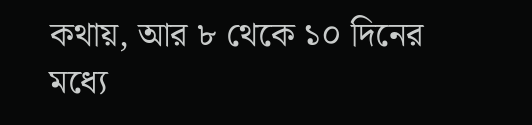কথায়, আর ৮ থেকে ১০ দিনের মধ্যে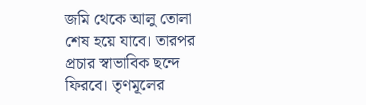জমি থেকে আলু তোলা শেষ হয়ে যাবে। তারপর প্রচার স্বাভাবিক ছন্দে ফিরবে। তৃণমূলের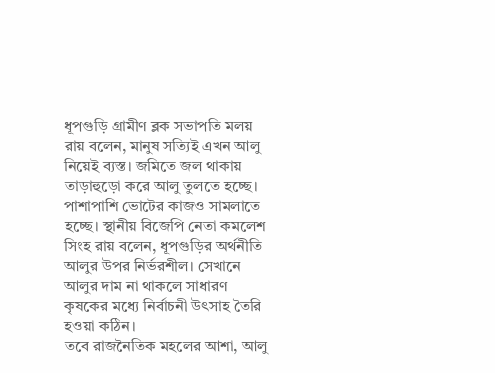ধূপগুড়ি গ্রামীণ ব্লক সভাপতি মলয় রায় বলেন, মানুষ সত্যিই এখন আলু নিয়েই ব্যস্ত। জমিতে জল থাকায় তাড়াহুড়ো করে আলু তুলতে হচ্ছে। পাশাপাশি ভোটের কাজও সামলাতে হচ্ছে। স্থানীয় বিজেপি নেতা কমলেশ সিংহ রায় বলেন, ধূপগুড়ির অর্থনীতি আলুর উপর নির্ভরশীল। সেখানে আলুর দাম না থাকলে সাধারণ কৃষকের মধ্যে নির্বাচনী উৎসাহ তৈরি হওয়া কঠিন।
তবে রাজনৈতিক মহলের আশা, আলু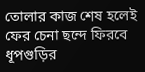তোলার কাজ শেষ হলেই ফের চেনা ছন্দে ফিরবে ধূপগুড়ির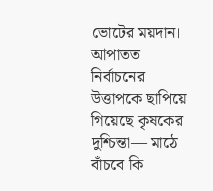ভোটের ময়দান। আপাতত নির্বাচনের উত্তাপকে ছাপিয়ে গিয়েছে কৃষকের দুশ্চিন্তা— মাঠে বাঁচবে কি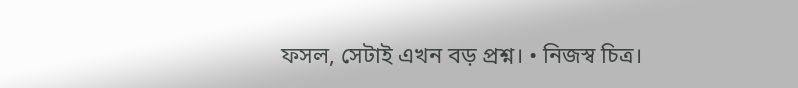ফসল, সেটাই এখন বড় প্রশ্ন। • নিজস্ব চিত্র।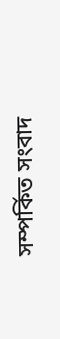সম্পর্কিত সংবাদ